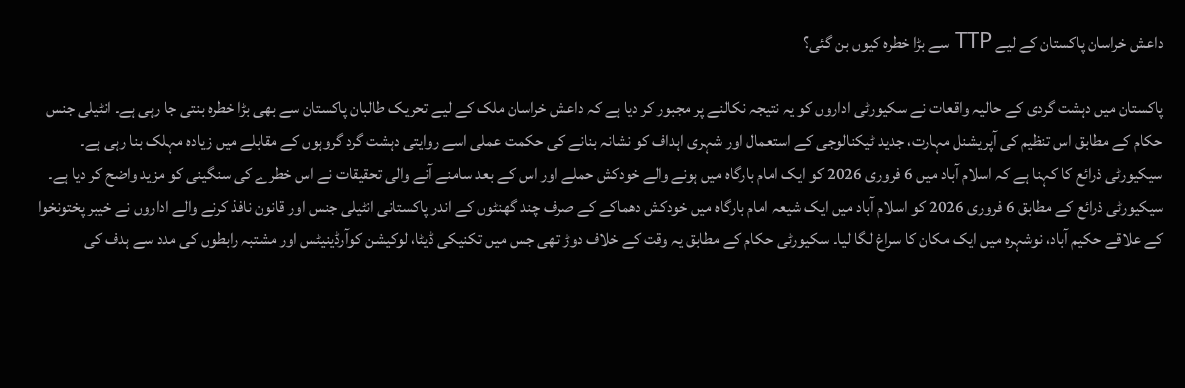داعش خراسان پاکستان کے لیے TTP سے بڑا خطرہ کیوں بن گئی؟

پاکستان میں دہشت گردی کے حالیہ واقعات نے سکیورٹی اداروں کو یہ نتیجہ نکالنے پر مجبور کر دیا ہے کہ داعش خراسان ملک کے لیے تحریک طالبان پاکستان سے بھی بڑا خطرہ بنتی جا رہی ہے۔ انٹیلی جنس حکام کے مطابق اس تنظیم کی آپریشنل مہارت، جدید ٹیکنالوجی کے استعمال اور شہری اہداف کو نشانہ بنانے کی حکمت عملی اسے روایتی دہشت گرد گروہوں کے مقابلے میں زیادہ مہلک بنا رہی ہے۔ سیکیورٹی ذرائع کا کہنا ہے کہ اسلام آباد میں 6 فروری 2026 کو ایک امام بارگاہ میں ہونے والے خودکش حملے اور اس کے بعد سامنے آنے والی تحقیقات نے اس خطرے کی سنگینی کو مزید واضح کر دیا ہے۔
سیکیورٹی ذرائع کے مطابق 6 فروری 2026 کو اسلام آباد میں ایک شیعہ امام بارگاہ میں خودکش دھماکے کے صرف چند گھنٹوں کے اندر پاکستانی انٹیلی جنس اور قانون نافذ کرنے والے اداروں نے خیبر پختونخوا کے علاقے حکیم آباد، نوشہرہ میں ایک مکان کا سراغ لگا لیا۔ سکیورٹی حکام کے مطابق یہ وقت کے خلاف دوڑ تھی جس میں تکنیکی ڈیٹا، لوکیشن کوآرڈینیٹس اور مشتبہ رابطوں کی مدد سے ہدف کی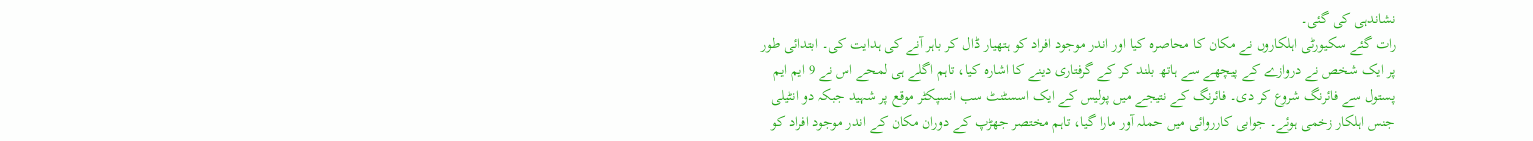نشاندہی کی گئی۔
رات گئے سکیورٹی اہلکاروں نے مکان کا محاصرہ کیا اور اندر موجود افراد کو ہتھیار ڈال کر باہر آنے کی ہدایت کی۔ ابتدائی طور پر ایک شخص نے دروازے کے پیچھے سے ہاتھ بلند کر کے گرفتاری دینے کا اشارہ کیا، تاہم اگلے ہی لمحے اس نے 9 ایم ایم پستول سے فائرنگ شروع کر دی۔ فائرنگ کے نتیجے میں پولیس کے ایک اسسٹنٹ سب انسپکٹر موقع پر شہید جبکہ دو انٹیلی جنس اہلکار زخمی ہوئے۔ جوابی کارروائی میں حملہ آور مارا گیا، تاہم مختصر جھڑپ کے دوران مکان کے اندر موجود افراد کو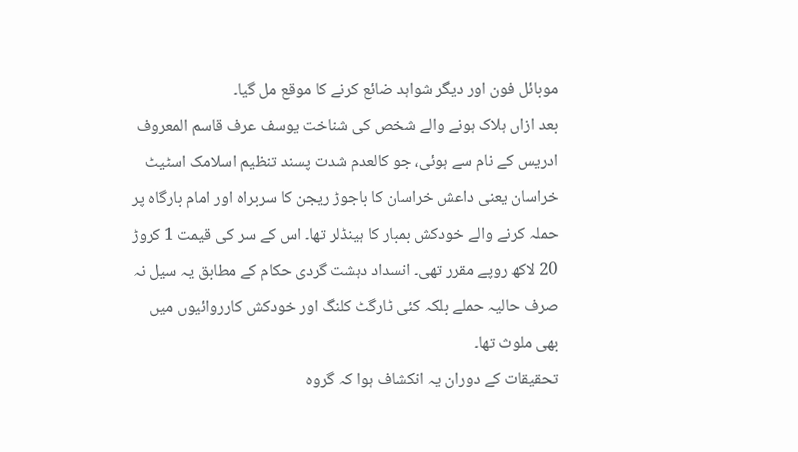موبائل فون اور دیگر شواہد ضائع کرنے کا موقع مل گیا۔
بعد ازاں ہلاک ہونے والے شخص کی شناخت یوسف عرف قاسم المعروف ادریس کے نام سے ہوئی، جو کالعدم شدت پسند تنظیم اسلامک اسٹیٹ خراسان یعنی داعش خراسان کا باجوڑ ریجن کا سربراہ اور امام بارگاہ پر حملہ کرنے والے خودکش بمبار کا ہینڈلر تھا۔ اس کے سر کی قیمت 1 کروڑ 20 لاکھ روپے مقرر تھی۔ انسداد دہشت گردی حکام کے مطابق یہ سیل نہ صرف حالیہ حملے بلکہ کئی ٹارگٹ کلنگ اور خودکش کارروائیوں میں بھی ملوث تھا۔
تحقیقات کے دوران یہ انکشاف ہوا کہ گروہ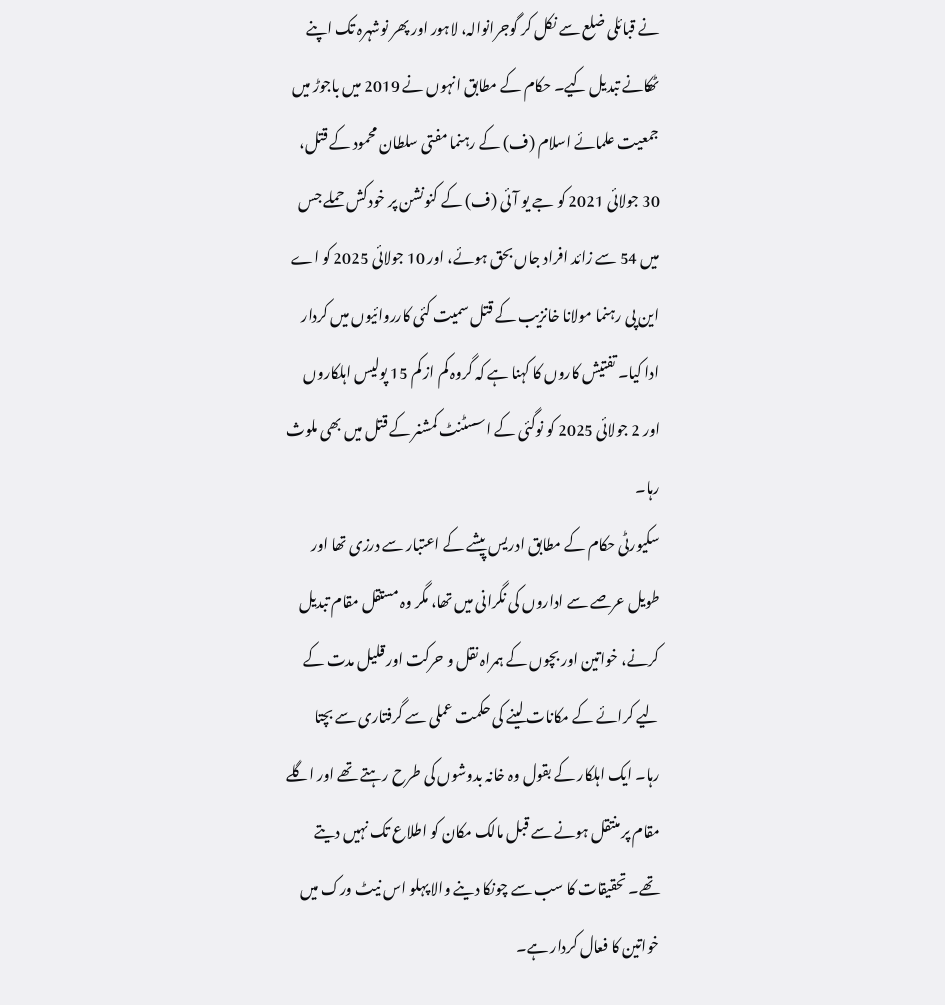نے قبائلی ضلع سے نکل کر گوجرانوالہ، لاہور اور پھر نوشہرہ تک اپنے ٹھکانے تبدیل کیے۔ حکام کے مطابق انہوں نے 2019 میں باجوڑ میں جمعیت علمائے اسلام (ف) کے رہنما مفتی سلطان محمود کے قتل، 30 جولائی 2021 کو جے یو آئی (ف) کے کنونشن پر خودکش حملے جس میں 54 سے زائد افراد جاں بحق ہوئے، اور 10 جولائی 2025 کو اے این پی رہنما مولانا خانزیب کے قتل سمیت کئی کارروائیوں میں کردار ادا کیا۔ تفتیش کاروں کا کہنا ہے کہ گروہ کم از کم 15 پولیس اہلکاروں اور 2 جولائی 2025 کو نوگئی کے اسسٹنٹ کمشنر کے قتل میں بھی ملوث رہا۔
سکیورٹی حکام کے مطابق ادریس پیشے کے اعتبار سے درزی تھا اور طویل عرصے سے اداروں کی نگرانی میں تھا، مگر وہ مستقل مقام تبدیل کرنے، خواتین اور بچوں کے ہمراہ نقل و حرکت اور قلیل مدت کے لیے کرائے کے مکانات لینے کی حکمت عملی سے گرفتاری سے بچتا رہا۔ ایک اہلکار کے بقول وہ خانہ بدوشوں کی طرح رہتے تھے اور اگلے مقام پر منتقل ہونے سے قبل مالک مکان کو اطلاع تک نہیں دیتے تھے۔ تحقیقات کا سب سے چونکا دینے والا پہلو اس نیٹ ورک میں خواتین کا فعال کردار ہے۔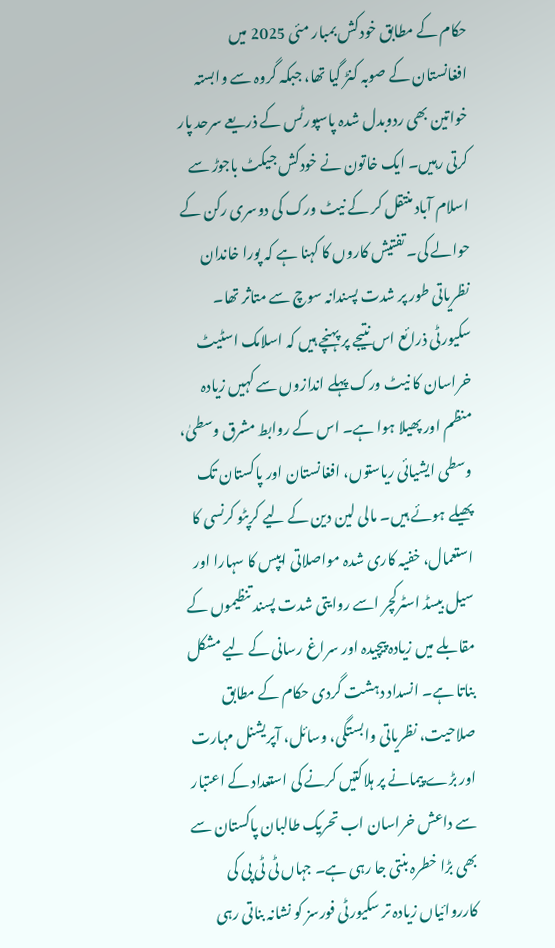حکام کے مطابق خودکش بمبار مئی 2025 میں افغانستان کے صوبہ کنڑ گیا تھا، جبکہ گروہ سے وابستہ خواتین بھی ردوبدل شدہ پاسپورٹس کے ذریعے سرحد پار کرتی رہیں۔ ایک خاتون نے خودکش جیکٹ باجوڑ سے اسلام آباد منتقل کر کے نیٹ ورک کی دوسری رکن کے حوالے کی۔ تفتیش کاروں کا کہنا ہے کہ پورا خاندان نظریاتی طور پر شدت پسندانہ سوچ سے متاثر تھا۔
سکیورٹی ذرائع اس نتیجے پر پہنچے ہیں کہ اسلامک اسٹیٹ خراسان کا نیٹ ورک پہلے اندازوں سے کہیں زیادہ منظم اور پھیلا ہوا ہے۔ اس کے روابط مشرق وسطیٰ، وسطی ایشیائی ریاستوں، افغانستان اور پاکستان تک پھیلے ہوئے ہیں۔ مالی لین دین کے لیے کرپٹو کرنسی کا استعمال، خفیہ کاری شدہ مواصلاتی ایپس کا سہارا اور سیل بیسڈ اسٹرکچر اسے روایتی شدت پسند تنظیموں کے مقابلے میں زیادہ پیچیدہ اور سراغ رسانی کے لیے مشکل بناتا ہے۔ انسداد دہشت گردی حکام کے مطابق صلاحیت، نظریاتی وابستگی، وسائل، آپریشنل مہارت اور بڑے پیمانے پر ہلاکتیں کرنے کی استعداد کے اعتبار سے داعش خراسان اب تحریک طالبان پاکستان سے بھی بڑا خطرہ بنتی جا رہی ہے۔ جہاں ٹی ٹی پی کی کارروائیاں زیادہ تر سکیورٹی فورسز کو نشانہ بناتی رہی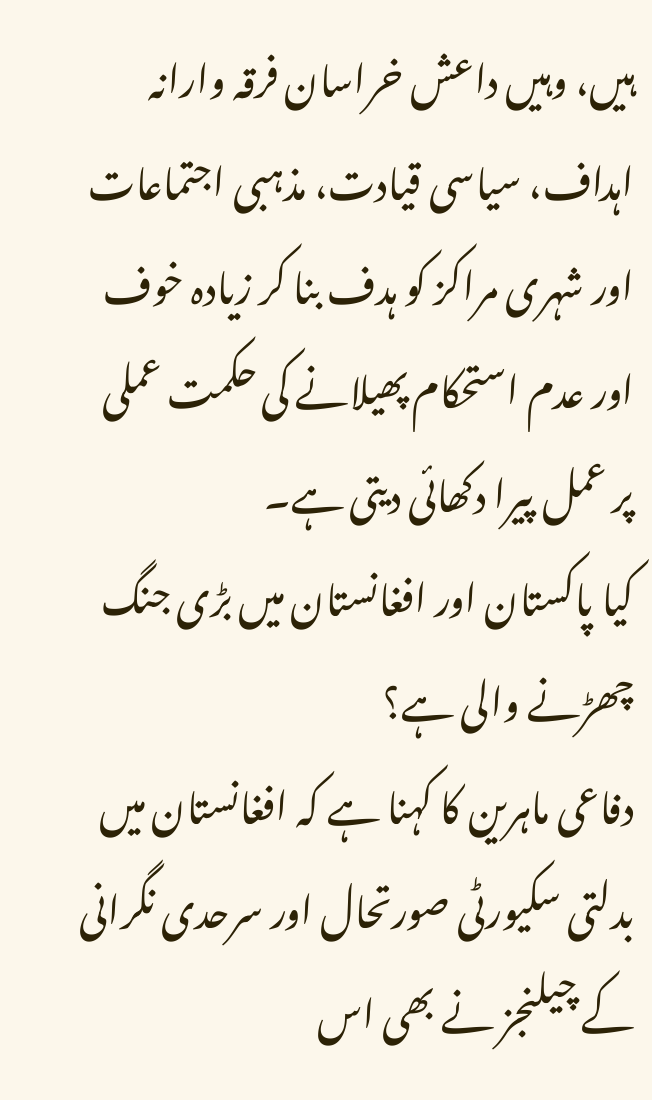ہیں، وہیں داعش خراسان فرقہ وارانہ اہداف، سیاسی قیادت، مذہبی اجتماعات اور شہری مراکز کو ہدف بنا کر زیادہ خوف اور عدم استحکام پھیلانے کی حکمت عملی پر عمل پیرا دکھائی دیتی ہے۔
کیا پاکستان اور افغانستان میں بڑی جنگ چھڑنے والی ہے؟
دفاعی ماہرین کا کہنا ہے کہ افغانستان میں بدلتی سکیورٹی صورتحال اور سرحدی نگرانی کے چیلنجز نے بھی اس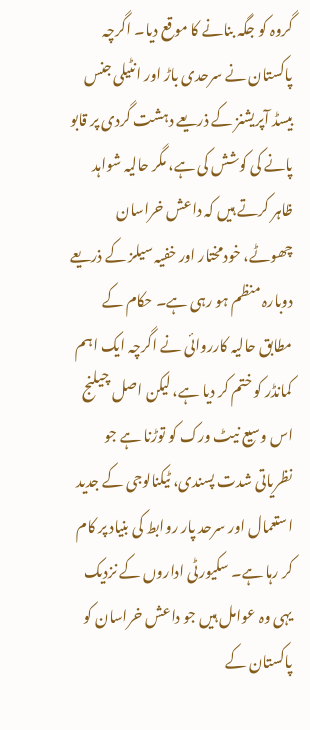گروہ کو جگہ بنانے کا موقع دیا۔ اگرچہ پاکستان نے سرحدی باڑ اور انٹیلی جنس بیسڈ آپریشنز کے ذریعے دہشت گردی پر قابو پانے کی کوشش کی ہے، مگر حالیہ شواہد ظاہر کرتے ہیں کہ داعش خراسان چھوٹے، خودمختار اور خفیہ سیلز کے ذریعے دوبارہ منظم ہو رہی ہے۔ حکام کے مطابق حالیہ کارروائی نے اگرچہ ایک اہم کمانڈر کو ختم کر دیا ہے، لیکن اصل چیلنج اس وسیع نیٹ ورک کو توڑنا ہے جو نظریاتی شدت پسندی، ٹیکنالوجی کے جدید استعمال اور سرحد پار روابط کی بنیاد پر کام کر رہا ہے۔ سکیورٹی اداروں کے نزدیک یہی وہ عوامل ہیں جو داعش خراسان کو پاکستان کے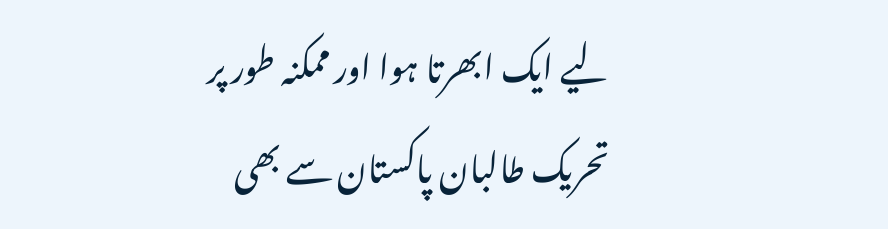لیے ایک ابھرتا ہوا اور ممکنہ طور پر تحریک طالبان پاکستان سے بھی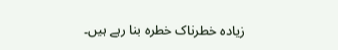زیادہ خطرناک خطرہ بنا رہے ہیں۔